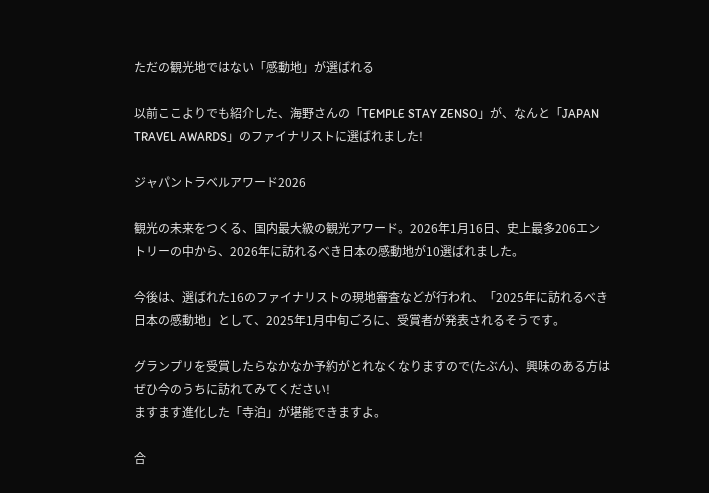ただの観光地ではない「感動地」が選ばれる

以前ここよりでも紹介した、海野さんの「TEMPLE STAY ZENSO」が、なんと「JAPAN TRAVEL AWARDS」のファイナリストに選ばれました!

ジャパントラベルアワード2026

観光の未来をつくる、国内最大級の観光アワード。2026年1月16日、史上最多206エントリーの中から、2026年に訪れるべき日本の感動地が10選ばれました。

今後は、選ばれた16のファイナリストの現地審査などが行われ、「2025年に訪れるべき日本の感動地」として、2025年1月中旬ごろに、受賞者が発表されるそうです。

グランプリを受賞したらなかなか予約がとれなくなりますので(たぶん)、興味のある方はぜひ今のうちに訪れてみてください!
ますます進化した「寺泊」が堪能できますよ。

合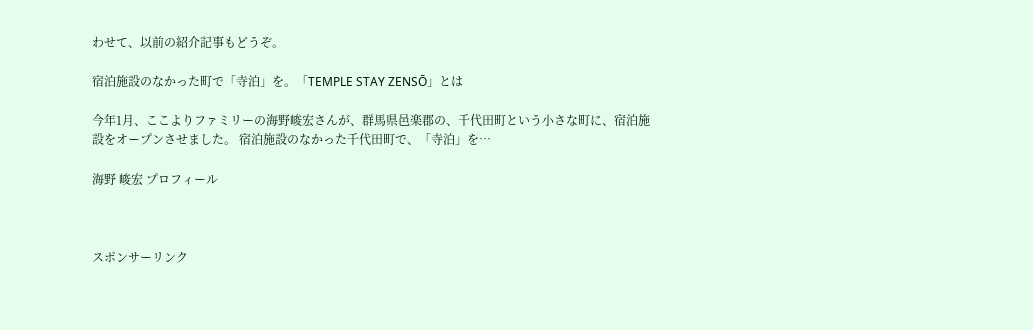わせて、以前の紹介記事もどうぞ。

宿泊施設のなかった町で「寺泊」を。「TEMPLE STAY ZENSŌ」とは

今年1月、ここよりファミリーの海野峻宏さんが、群馬県邑楽郡の、千代田町という小さな町に、宿泊施設をオープンさせました。 宿泊施設のなかった千代田町で、「寺泊」を…

海野 峻宏 プロフィール



スポンサーリンク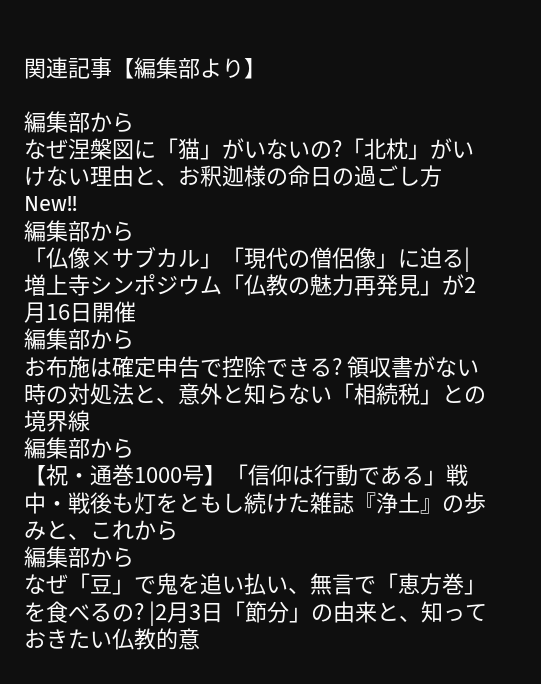関連記事【編集部より】

編集部から
なぜ涅槃図に「猫」がいないの?「北枕」がいけない理由と、お釈迦様の命日の過ごし方New!!
編集部から
「仏像×サブカル」「現代の僧侶像」に迫る|増上寺シンポジウム「仏教の魅力再発見」が2月16日開催
編集部から
お布施は確定申告で控除できる? 領収書がない時の対処法と、意外と知らない「相続税」との境界線
編集部から
【祝・通巻1000号】「信仰は行動である」戦中・戦後も灯をともし続けた雑誌『浄土』の歩みと、これから
編集部から
なぜ「豆」で鬼を追い払い、無言で「恵方巻」を食べるの? |2月3日「節分」の由来と、知っておきたい仏教的意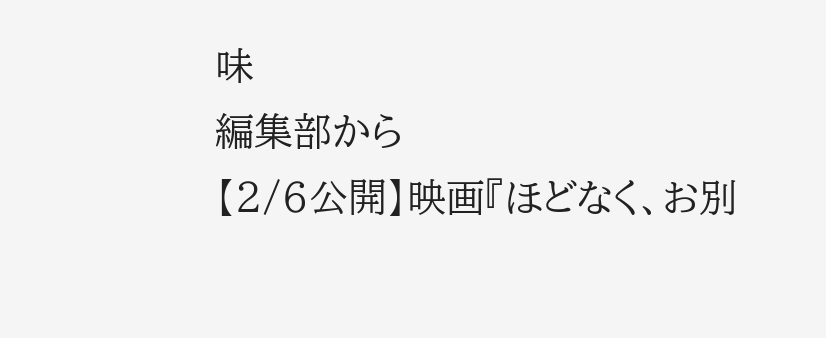味
編集部から
【2/6公開】映画『ほどなく、お別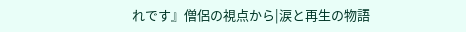れです』僧侶の視点から|涙と再生の物語